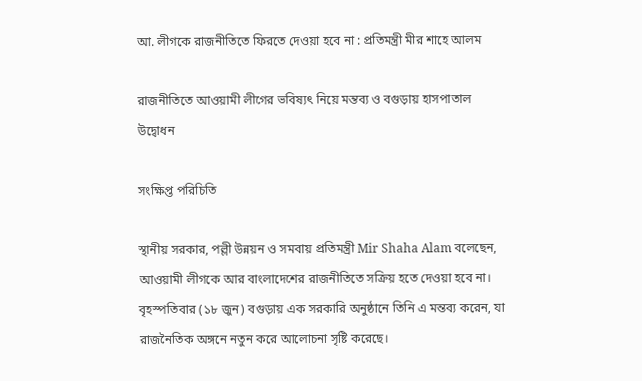আ. লীগকে রাজনীতিতে ফিরতে দেওয়া হবে না : প্রতিমন্ত্রী মীর শাহে আলম

রাজনীতিতে আওয়ামী লীগের ভবিষ্যৎ নিয়ে মন্তব্য ও বগুড়ায় হাসপাতাল উদ্বোধন

সংক্ষিপ্ত পরিচিতি

স্থানীয় সরকার, পল্লী উন্নয়ন ও সমবায় প্রতিমন্ত্রী Mir Shaha Alam বলেছেন, আওয়ামী লীগকে আর বাংলাদেশের রাজনীতিতে সক্রিয় হতে দেওয়া হবে না। বৃহস্পতিবার (১৮ জুন) বগুড়ায় এক সরকারি অনুষ্ঠানে তিনি এ মন্তব্য করেন, যা রাজনৈতিক অঙ্গনে নতুন করে আলোচনা সৃষ্টি করেছে।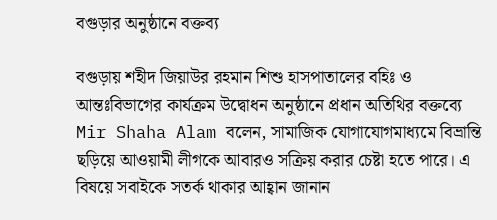বগুড়ার অনুষ্ঠানে বক্তব্য

বগুড়ায় শহীদ জিয়াউর রহমান শিশু হাসপাতালের বহিঃ ও আন্তঃবিভাগের কার্যক্রম উদ্বোধন অনুষ্ঠানে প্রধান অতিথির বক্তব্যে Mir Shaha Alam বলেন, সামাজিক যোগাযোগমাধ্যমে বিভ্রান্তি ছড়িয়ে আওয়ামী লীগকে আবারও সক্রিয় করার চেষ্টা হতে পারে। এ বিষয়ে সবাইকে সতর্ক থাকার আহ্বান জানান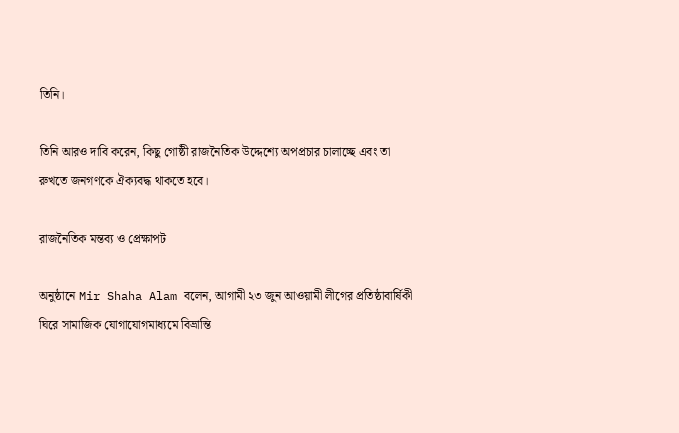তিনি।

তিনি আরও দাবি করেন, কিছু গোষ্ঠী রাজনৈতিক উদ্দেশ্যে অপপ্রচার চালাচ্ছে এবং তা রুখতে জনগণকে ঐক্যবদ্ধ থাকতে হবে।

রাজনৈতিক মন্তব্য ও প্রেক্ষাপট

অনুষ্ঠানে Mir Shaha Alam বলেন, আগামী ২৩ জুন আওয়ামী লীগের প্রতিষ্ঠাবার্ষিকী ঘিরে সামাজিক যোগাযোগমাধ্যমে বিভ্রান্তি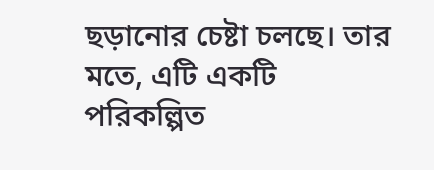ছড়ানোর চেষ্টা চলছে। তার মতে, এটি একটি পরিকল্পিত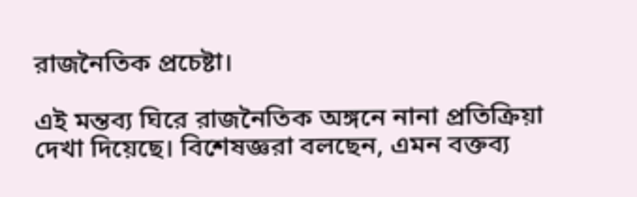রাজনৈতিক প্রচেষ্টা।

এই মন্তব্য ঘিরে রাজনৈতিক অঙ্গনে নানা প্রতিক্রিয়া দেখা দিয়েছে। বিশেষজ্ঞরা বলছেন, এমন বক্তব্য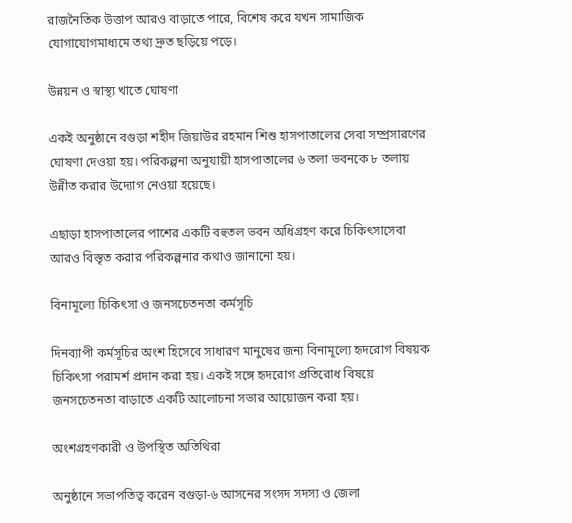রাজনৈতিক উত্তাপ আরও বাড়াতে পারে, বিশেষ করে যখন সামাজিক যোগাযোগমাধ্যমে তথ্য দ্রুত ছড়িয়ে পড়ে।

উন্নয়ন ও স্বাস্থ্য খাতে ঘোষণা

একই অনুষ্ঠানে বগুড়া শহীদ জিয়াউর রহমান শিশু হাসপাতালের সেবা সম্প্রসারণের ঘোষণা দেওয়া হয়। পরিকল্পনা অনুযায়ী হাসপাতালের ৬ তলা ভবনকে ৮ তলায় উন্নীত করার উদ্যোগ নেওয়া হয়েছে।

এছাড়া হাসপাতালের পাশের একটি বহুতল ভবন অধিগ্রহণ করে চিকিৎসাসেবা আরও বিস্তৃত করার পরিকল্পনার কথাও জানানো হয়।

বিনামূল্যে চিকিৎসা ও জনসচেতনতা কর্মসূচি

দিনব্যাপী কর্মসূচির অংশ হিসেবে সাধারণ মানুষের জন্য বিনামূল্যে হৃদরোগ বিষয়ক চিকিৎসা পরামর্শ প্রদান করা হয়। একই সঙ্গে হৃদরোগ প্রতিরোধ বিষয়ে জনসচেতনতা বাড়াতে একটি আলোচনা সভার আয়োজন করা হয়।

অংশগ্রহণকারী ও উপস্থিত অতিথিরা

অনুষ্ঠানে সভাপতিত্ব করেন বগুড়া-৬ আসনের সংসদ সদস্য ও জেলা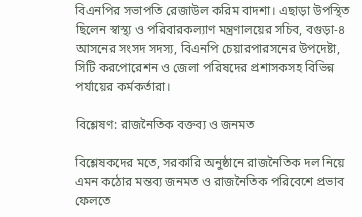বিএনপির সভাপতি রেজাউল করিম বাদশা। এছাড়া উপস্থিত ছিলেন স্বাস্থ্য ও পরিবারকল্যাণ মন্ত্রণালয়ের সচিব, বগুড়া-৪ আসনের সংসদ সদস্য, বিএনপি চেয়ারপারসনের উপদেষ্টা, সিটি করপোরেশন ও জেলা পরিষদের প্রশাসকসহ বিভিন্ন পর্যায়ের কর্মকর্তারা।

বিশ্লেষণ: রাজনৈতিক বক্তব্য ও জনমত

বিশ্লেষকদের মতে, সরকারি অনুষ্ঠানে রাজনৈতিক দল নিয়ে এমন কঠোর মন্তব্য জনমত ও রাজনৈতিক পরিবেশে প্রভাব ফেলতে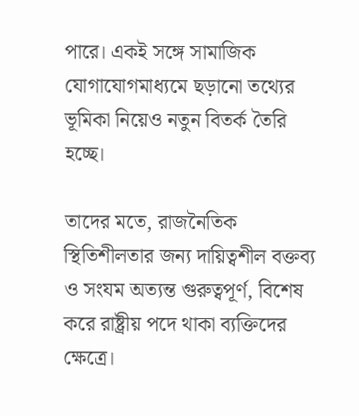পারে। একই সঙ্গে সামাজিক যোগাযোগমাধ্যমে ছড়ানো তথ্যের ভূমিকা নিয়েও নতুন বিতর্ক তৈরি হচ্ছে।

তাদের মতে, রাজনৈতিক স্থিতিশীলতার জন্য দায়িত্বশীল বক্তব্য ও সংযম অত্যন্ত গুরুত্বপূর্ণ, বিশেষ করে রাষ্ট্রীয় পদে থাকা ব্যক্তিদের ক্ষেত্রে।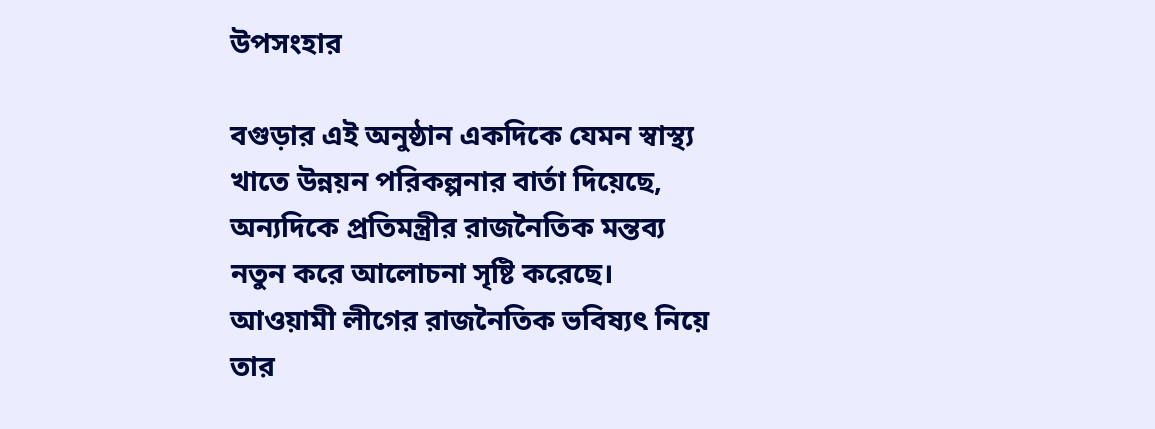উপসংহার

বগুড়ার এই অনুষ্ঠান একদিকে যেমন স্বাস্থ্য খাতে উন্নয়ন পরিকল্পনার বার্তা দিয়েছে, অন্যদিকে প্রতিমন্ত্রীর রাজনৈতিক মন্তব্য নতুন করে আলোচনা সৃষ্টি করেছে। আওয়ামী লীগের রাজনৈতিক ভবিষ্যৎ নিয়ে তার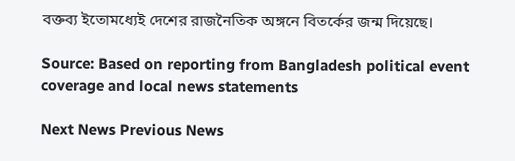বক্তব্য ইতোমধ্যেই দেশের রাজনৈতিক অঙ্গনে বিতর্কের জন্ম দিয়েছে।

Source: Based on reporting from Bangladesh political event coverage and local news statements

Next News Previous News